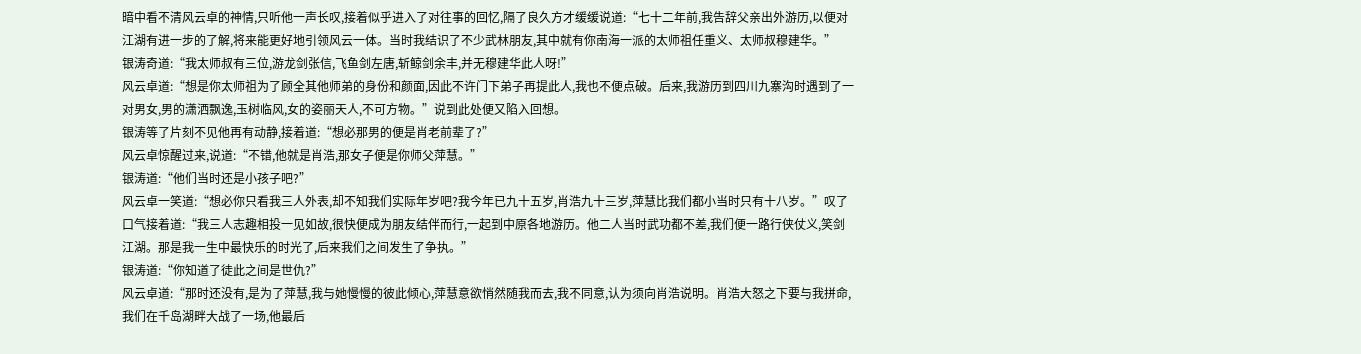暗中看不清风云卓的神情,只听他一声长叹,接着似乎进入了对往事的回忆,隔了良久方才缓缓说道:“七十二年前,我告辞父亲出外游历,以便对江湖有进一步的了解,将来能更好地引领风云一体。当时我结识了不少武林朋友,其中就有你南海一派的太师祖任重义、太师叔穆建华。”
银涛奇道:“我太师叔有三位,游龙剑张信,飞鱼剑左唐,斩鲸剑余丰,并无穆建华此人呀!”
风云卓道:“想是你太师祖为了顾全其他师弟的身份和颜面,因此不许门下弟子再提此人,我也不便点破。后来,我游历到四川九寨沟时遇到了一对男女,男的潇洒飘逸,玉树临风,女的姿丽天人,不可方物。”说到此处便又陷入回想。
银涛等了片刻不见他再有动静,接着道:“想必那男的便是肖老前辈了?”
风云卓惊醒过来,说道:“不错,他就是肖浩,那女子便是你师父萍慧。”
银涛道:“他们当时还是小孩子吧?”
风云卓一笑道:“想必你只看我三人外表,却不知我们实际年岁吧?我今年已九十五岁,肖浩九十三岁,萍慧比我们都小当时只有十八岁。”叹了口气接着道:“我三人志趣相投一见如故,很快便成为朋友结伴而行,一起到中原各地游历。他二人当时武功都不差,我们便一路行侠仗义,笑剑江湖。那是我一生中最快乐的时光了,后来我们之间发生了争执。”
银涛道:“你知道了徒此之间是世仇?”
风云卓道:“那时还没有,是为了萍慧,我与她慢慢的彼此倾心,萍慧意欲悄然随我而去,我不同意,认为须向肖浩说明。肖浩大怒之下要与我拼命,我们在千岛湖畔大战了一场,他最后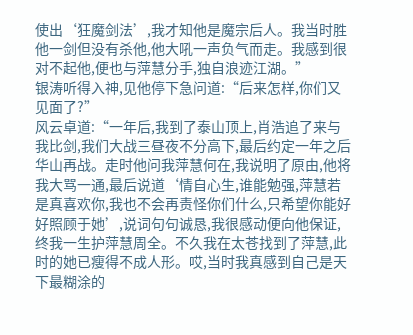使出‘狂魔剑法’,我才知他是魔宗后人。我当时胜他一剑但没有杀他,他大吼一声负气而走。我感到很对不起他,便也与萍慧分手,独自浪迹江湖。”
银涛听得入神,见他停下急问道:“后来怎样,你们又见面了?”
风云卓道:“一年后,我到了泰山顶上,肖浩追了来与我比剑,我们大战三昼夜不分高下,最后约定一年之后华山再战。走时他问我萍慧何在,我说明了原由,他将我大骂一通,最后说道‘情自心生,谁能勉强,萍慧若是真喜欢你,我也不会再责怪你们什么,只希望你能好好照顾于她’,说词句句诚恳,我很感动便向他保证,终我一生护萍慧周全。不久我在太苍找到了萍慧,此时的她已瘦得不成人形。哎,当时我真感到自己是天下最糊涂的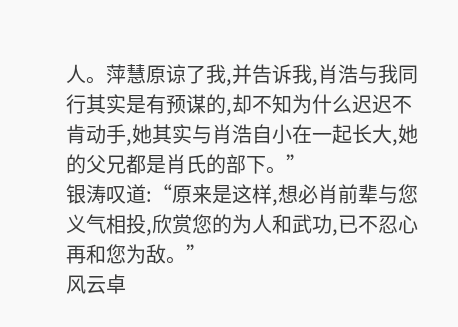人。萍慧原谅了我,并告诉我,肖浩与我同行其实是有预谋的,却不知为什么迟迟不肯动手,她其实与肖浩自小在一起长大,她的父兄都是肖氏的部下。”
银涛叹道:“原来是这样,想必肖前辈与您义气相投,欣赏您的为人和武功,已不忍心再和您为敌。”
风云卓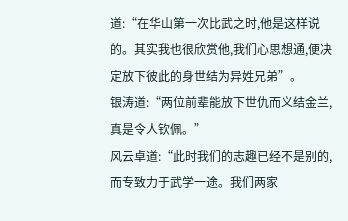道:“在华山第一次比武之时,他是这样说的。其实我也很欣赏他,我们心思想通,便决定放下彼此的身世结为异姓兄弟”。
银涛道:“两位前辈能放下世仇而义结金兰,真是令人钦佩。”
风云卓道:“此时我们的志趣已经不是别的,而专致力于武学一途。我们两家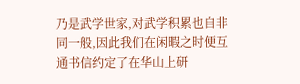乃是武学世家,对武学积累也自非同一般,因此我们在闲暇之时便互通书信约定了在华山上研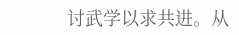讨武学以求共进。从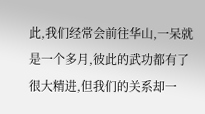此,我们经常会前往华山,一呆就是一个多月,彼此的武功都有了很大精进,但我们的关系却一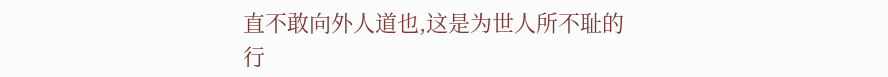直不敢向外人道也,这是为世人所不耻的行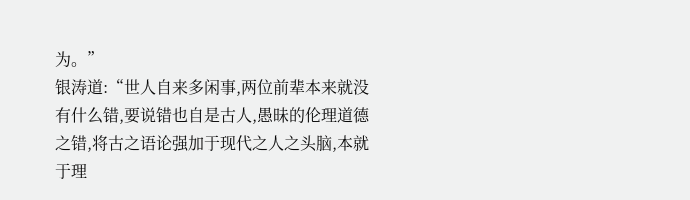为。”
银涛道:“世人自来多闲事,两位前辈本来就没有什么错,要说错也自是古人,愚昧的伦理道德之错,将古之语论强加于现代之人之头脑,本就于理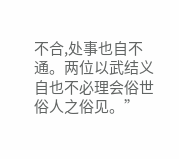不合,处事也自不通。两位以武结义自也不必理会俗世俗人之俗见。”